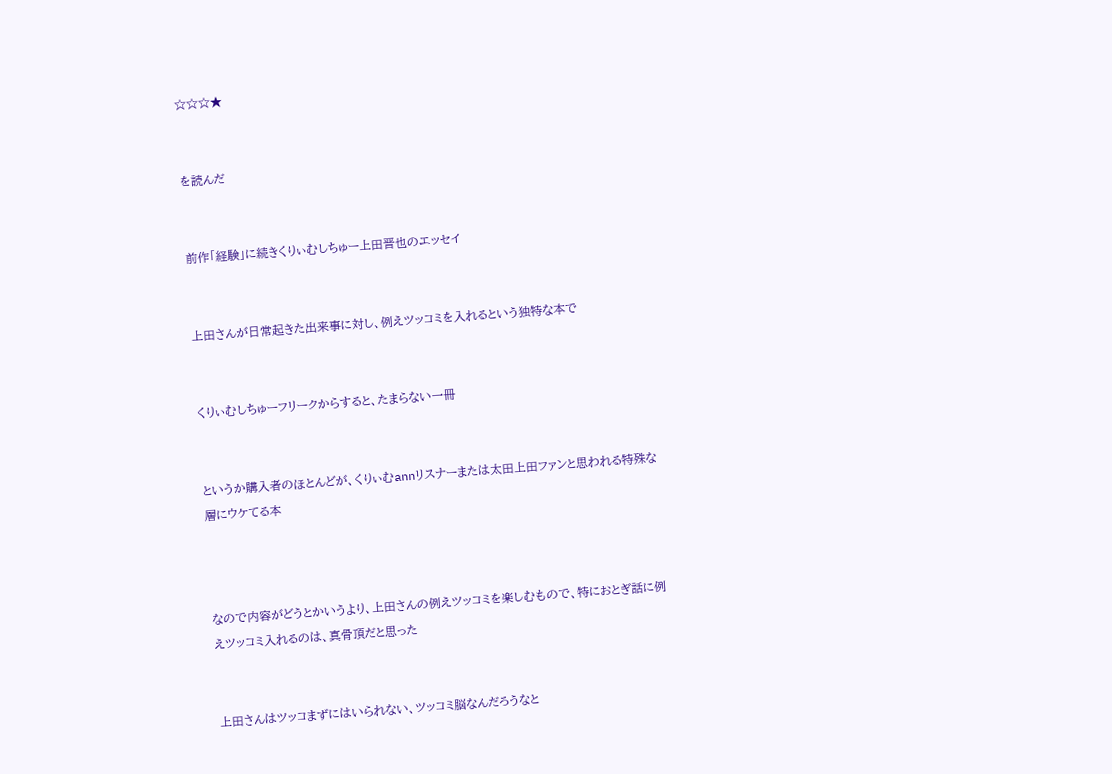☆☆☆★


を読んだ


前作「経験」に続きくりぃむしちゅー上田晋也のエッセイ


上田さんが日常起きた出来事に対し、例えツッコミを入れるという独特な本で


くりぃむしちゅーフリークからすると、たまらない一冊


というか購入者のほとんどが、くりぃむannリスナーまたは太田上田ファンと思われる特殊な層にウケてる本



なので内容がどうとかいうより、上田さんの例えツッコミを楽しむもので、特におとぎ話に例えツッコミ入れるのは、真骨頂だと思った


上田さんはツッコまずにはいられない、ツッコミ脳なんだろうなと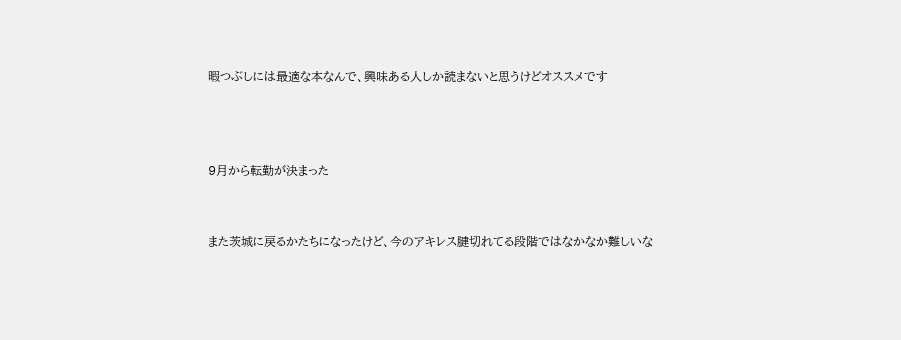暇つぶしには最適な本なんで、興味ある人しか読まないと思うけどオススメです



9月から転勤が決まった


また茨城に戻るかたちになったけど、今のアキレス腱切れてる段階ではなかなか難しいな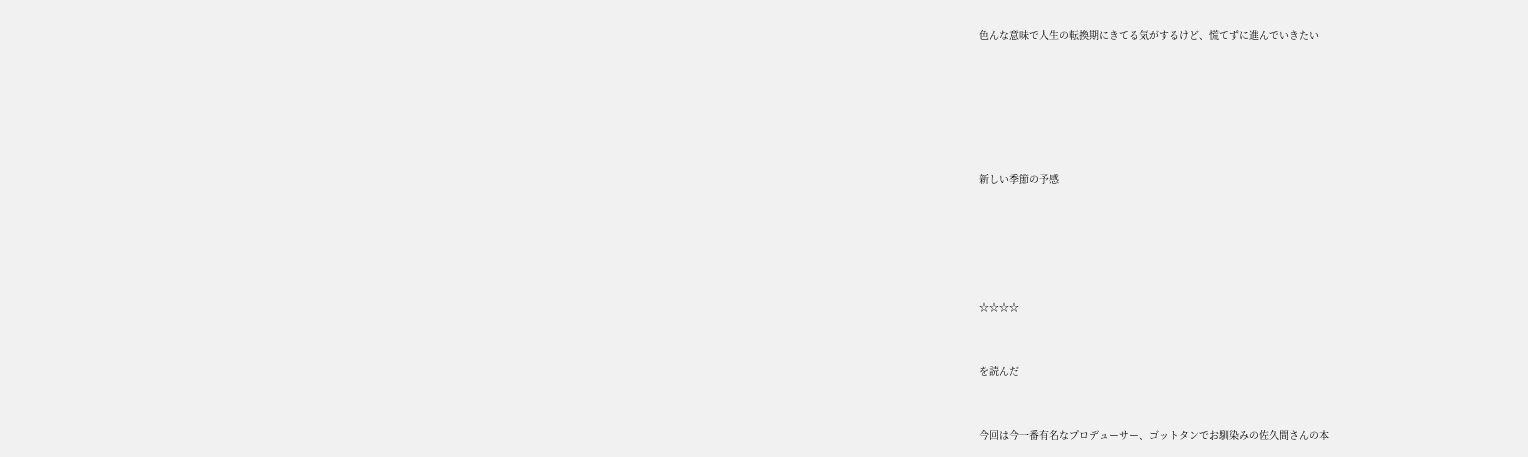色んな意味で人生の転換期にきてる気がするけど、慌てずに進んでいきたい








新しい季節の予感







☆☆☆☆



を読んだ



今回は今一番有名なプロデューサー、ゴットタンでお馴染みの佐久間さんの本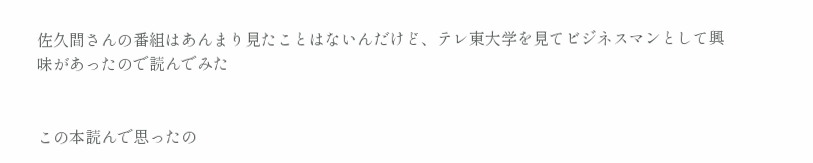佐久間さんの番組はあんまり見たことはないんだけど、テレ東大学を見てビジネスマンとして興味があったので読んでみた


この本読んで思ったの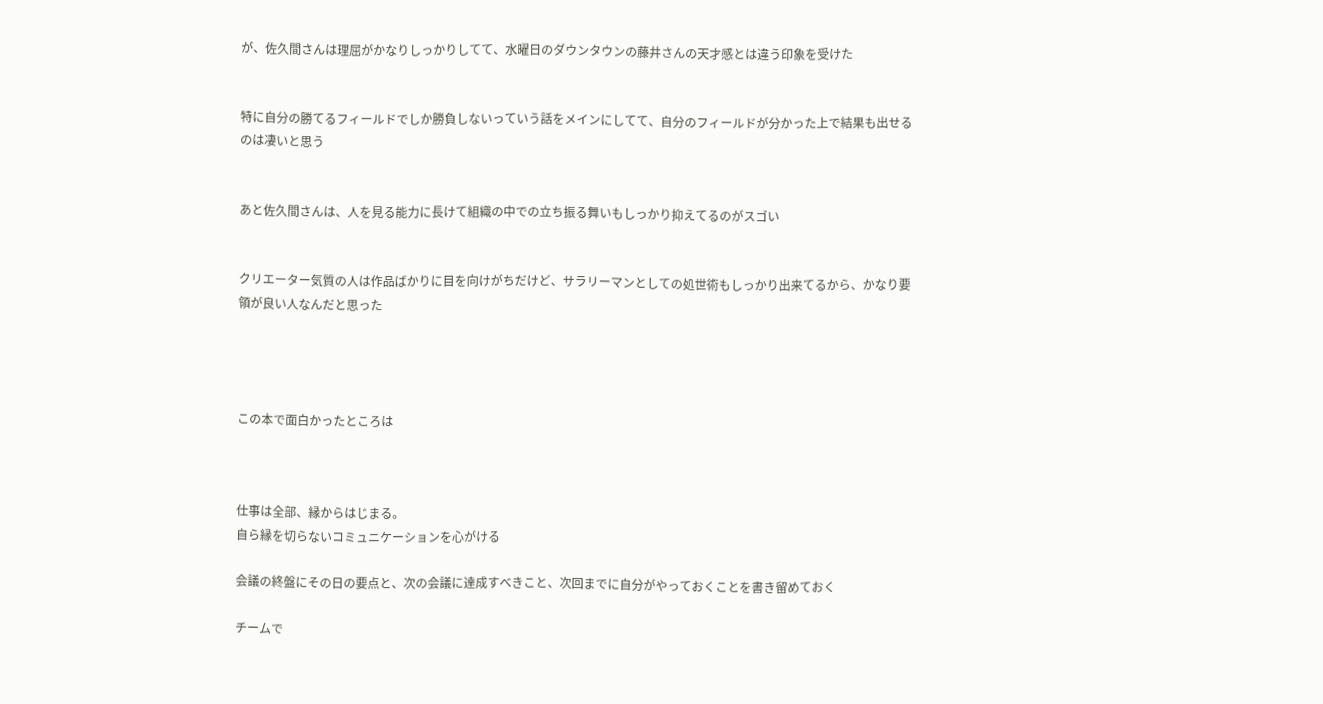が、佐久間さんは理屈がかなりしっかりしてて、水曜日のダウンタウンの藤井さんの天才感とは違う印象を受けた


特に自分の勝てるフィールドでしか勝負しないっていう話をメインにしてて、自分のフィールドが分かった上で結果も出せるのは凄いと思う


あと佐久間さんは、人を見る能力に長けて組織の中での立ち振る舞いもしっかり抑えてるのがスゴい


クリエーター気質の人は作品ばかりに目を向けがちだけど、サラリーマンとしての処世術もしっかり出来てるから、かなり要領が良い人なんだと思った




この本で面白かったところは



仕事は全部、縁からはじまる。
自ら縁を切らないコミュニケーションを心がける

会議の終盤にその日の要点と、次の会議に達成すべきこと、次回までに自分がやっておくことを書き留めておく

チームで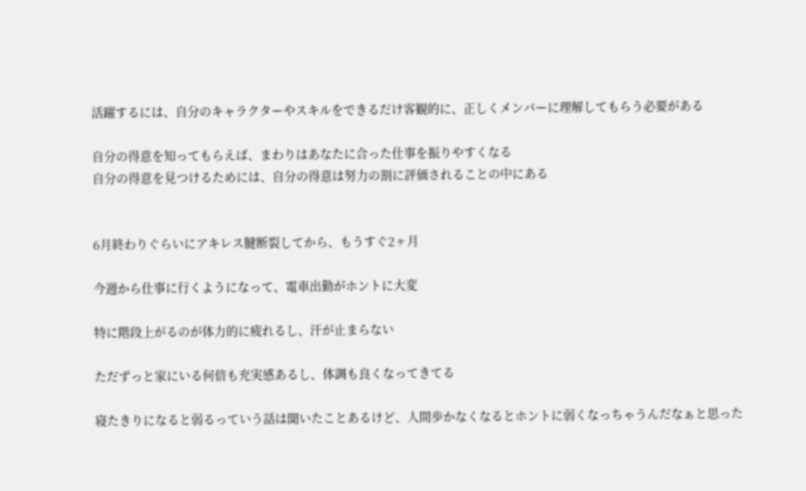活躍するには、自分のキャラクターやスキルをできるだけ客観的に、正しくメンバーに理解してもらう必要がある

自分の得意を知ってもらえば、まわりはあなたに合った仕事を振りやすくなる
自分の得意を見つけるためには、自分の得意は努力の割に評価されることの中にある


6月終わりぐらいにアキレス腱断裂してから、もうすぐ2ヶ月

今週から仕事に行くようになって、電車出勤がホントに大変

特に階段上がるのが体力的に疲れるし、汗が止まらない

ただずっと家にいる何倍も充実感あるし、体調も良くなってきてる

寝たきりになると弱るっていう話は聞いたことあるけど、人間歩かなくなるとホントに弱くなっちゃうんだなぁと思った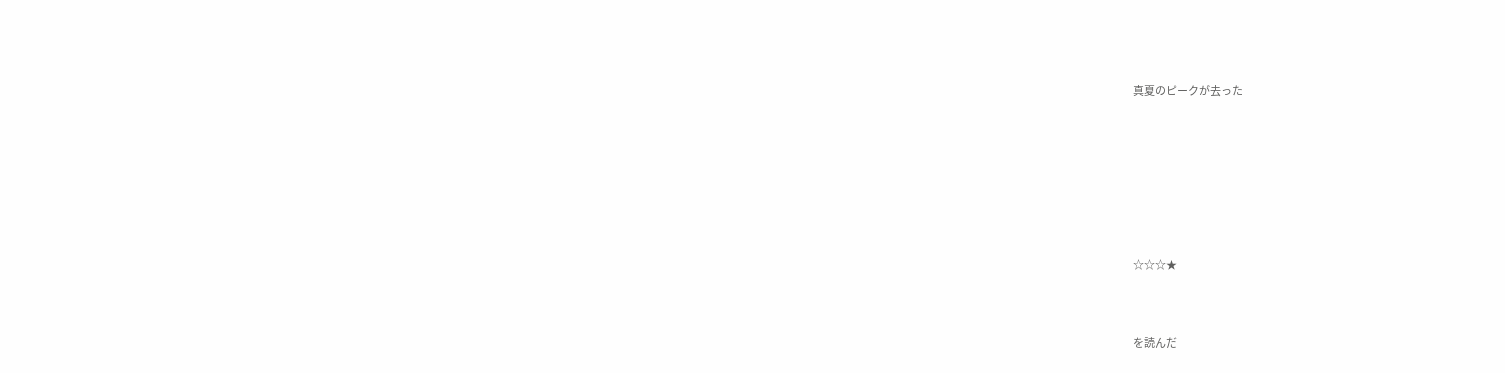真夏のピークが去った








☆☆☆★



を読んだ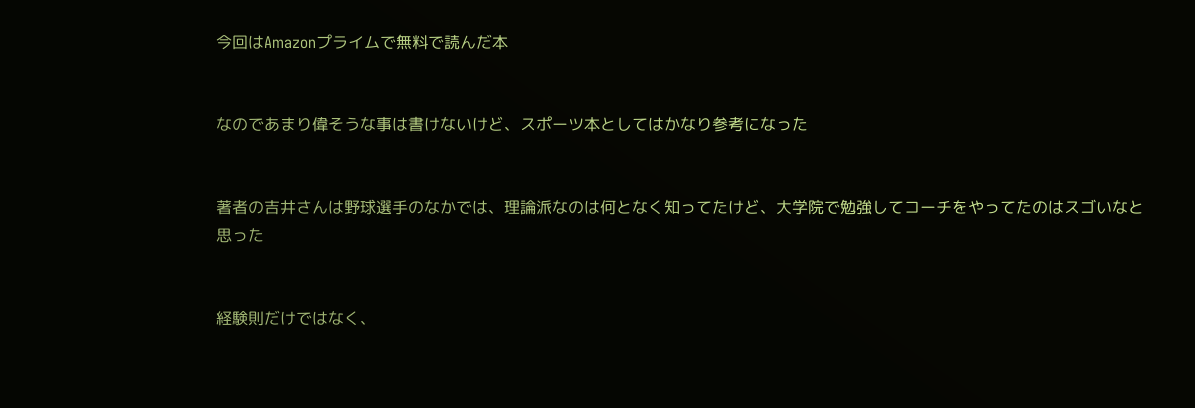今回はAmazonプライムで無料で読んだ本


なのであまり偉そうな事は書けないけど、スポーツ本としてはかなり参考になった


著者の吉井さんは野球選手のなかでは、理論派なのは何となく知ってたけど、大学院で勉強してコーチをやってたのはスゴいなと思った


経験則だけではなく、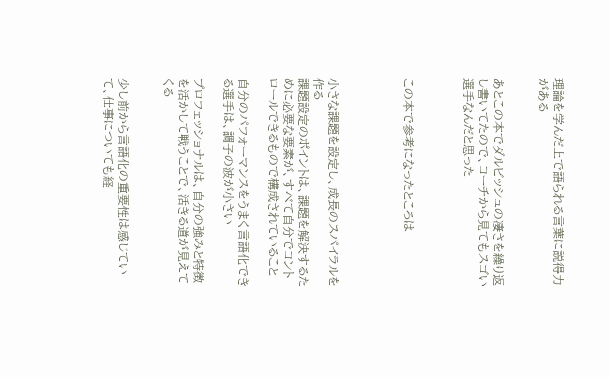理論を学んだ上で語られる言葉に説得力がある


あとこの本でダルビッシュの凄さを繰り返し書いてたので、コーチから見てもスゴい選手なんだと思った



この本で参考になったところは




小さな課題を設定し、成長のスパイラルを作る
課題設定のポイントは、課題を解決するために必要な要素が、すべて自分でコントロールできるもので構成されていること

自分のパフォーマンスをうまく言語化できる選手は、調子の波が小さい

プロフェッショナルは、自分の強みと特徴を活かして戦うことで、活きる道が見えてくる


少し前から言語化の重要性は感じていて、仕事についても経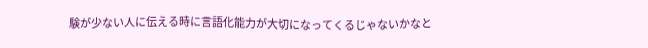験が少ない人に伝える時に言語化能力が大切になってくるじゃないかなと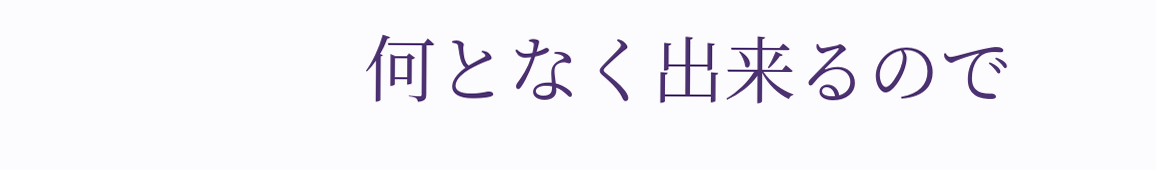何となく出来るので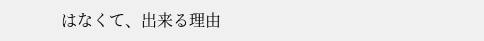はなくて、出来る理由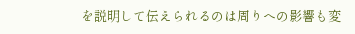を説明して伝えられるのは周りへの影響も変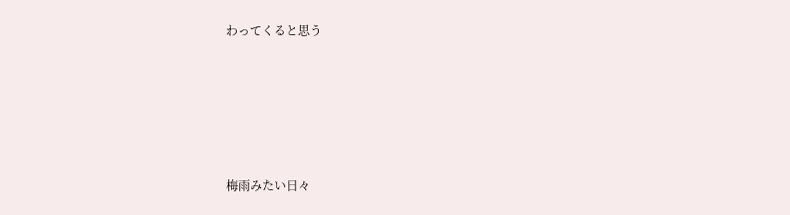わってくると思う






梅雨みたい日々